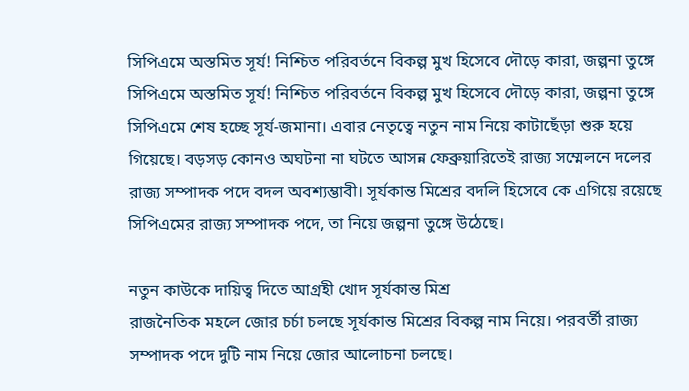সিপিএমে অস্তমিত সূর্য! নিশ্চিত পরিবর্তনে বিকল্প মুখ হিসেবে দৌড়ে কারা, জল্পনা তুঙ্গে
সিপিএমে অস্তমিত সূর্য! নিশ্চিত পরিবর্তনে বিকল্প মুখ হিসেবে দৌড়ে কারা, জল্পনা তুঙ্গে
সিপিএমে শেষ হচ্ছে সূর্য-জমানা। এবার নেতৃত্বে নতুন নাম নিয়ে কাটাছেঁড়া শুরু হয়ে গিয়েছে। বড়সড় কোনও অঘটনা না ঘটতে আসন্ন ফেব্রুয়ারিতেই রাজ্য সম্মেলনে দলের রাজ্য সম্পাদক পদে বদল অবশ্যম্ভাবী। সূর্যকান্ত মিশ্রের বদলি হিসেবে কে এগিয়ে রয়েছে সিপিএমের রাজ্য সম্পাদক পদে, তা নিয়ে জল্পনা তুঙ্গে উঠেছে।

নতুন কাউকে দায়িত্ব দিতে আগ্রহী খোদ সূর্যকান্ত মিশ্র
রাজনৈতিক মহলে জোর চর্চা চলছে সূর্যকান্ত মিশ্রের বিকল্প নাম নিয়ে। পরবর্তী রাজ্য সম্পাদক পদে দুটি নাম নিয়ে জোর আলোচনা চলছে।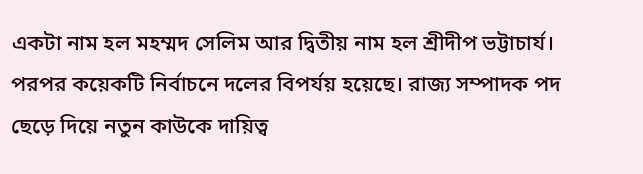একটা নাম হল মহম্মদ সেলিম আর দ্বিতীয় নাম হল শ্রীদীপ ভট্টাচার্য। পরপর কয়েকটি নির্বাচনে দলের বিপর্যয় হয়েছে। রাজ্য সম্পাদক পদ ছেড়ে দিয়ে নতুন কাউকে দায়িত্ব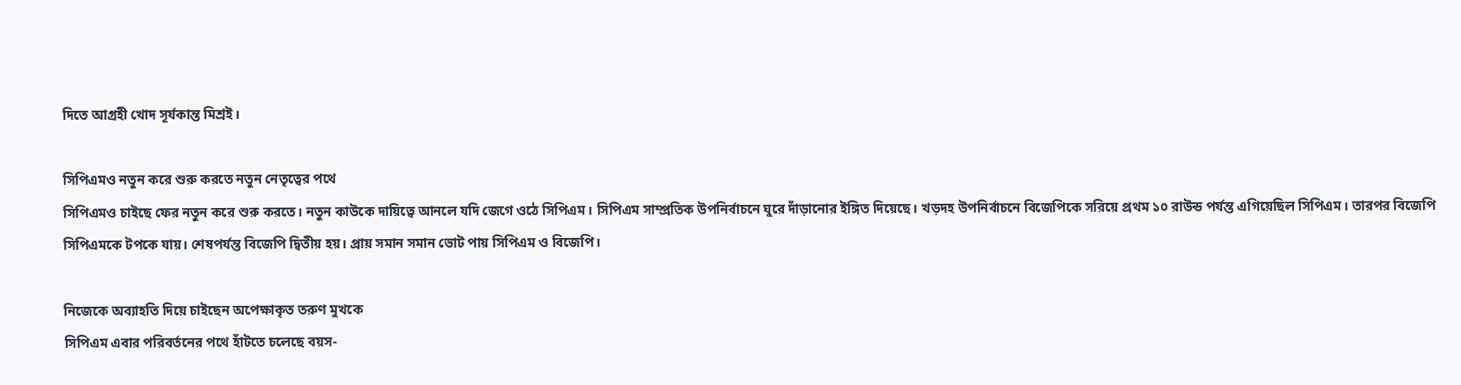দিতে আগ্রহী খোদ সূর্যকান্ত মিশ্রই।

সিপিএমও নতুন করে শুরু করতে নতুন নেতৃত্বের পথে
সিপিএমও চাইছে ফের নতুন করে শুরু করতে। নতুন কাউকে দায়িত্বে আনলে যদি জেগে ওঠে সিপিএম। সিপিএম সাম্প্রতিক উপনির্বাচনে ঘুরে দাঁড়ানোর ইঙ্গিত দিয়েছে। খড়দহ উপনির্বাচনে বিজেপিকে সরিয়ে প্রথম ১০ রাউন্ড পর্যন্ত এগিয়েছিল সিপিএম। তারপর বিজেপি সিপিএমকে টপকে যায়। শেষপর্যন্ত বিজেপি দ্বিতীয় হয়। প্রায় সমান সমান ভোট পায় সিপিএম ও বিজেপি।

নিজেকে অব্যাহতি দিয়ে চাইছেন অপেক্ষাকৃত তরুণ মুখকে
সিপিএম এবার পরিবর্তনের পথে হাঁটতে চলেছে বয়স-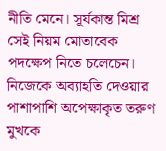নীতি মেনে। সূর্যকান্ত মিশ্র সেই নিয়ম মোতাবেক পদক্ষেপ নিতে চলেচেন। নিজেকে অব্যাহতি দেওয়ার পাশাপাশি অপেক্ষাকৃত তরুণ মুখকে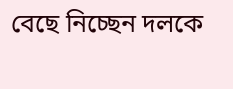বেছে নিচ্ছেন দলকে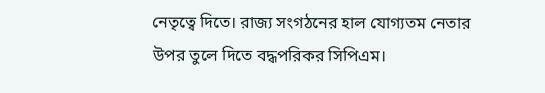নেতৃত্বে দিতে। রাজ্য সংগঠনের হাল যোগ্যতম নেতার উপর তুলে দিতে বদ্ধপরিকর সিপিএম।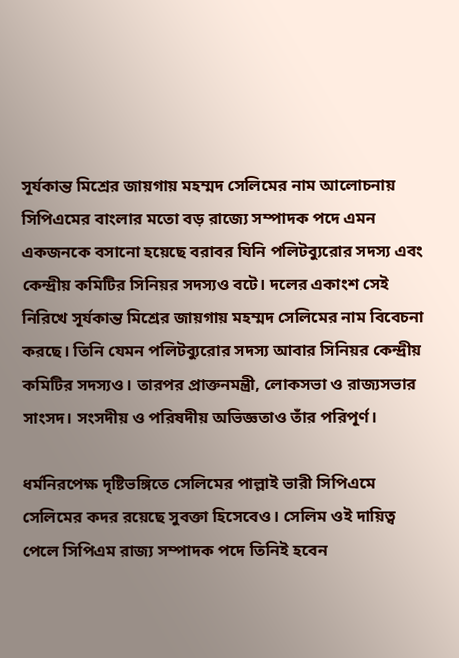সূর্যকান্ত মিশ্রের জায়গায় মহম্মদ সেলিমের নাম আলোচনায়
সিপিএমের বাংলার মতো বড় রাজ্যে সম্পাদক পদে এমন একজনকে বসানো হয়েছে বরাবর যিনি পলিটব্যুরোর সদস্য এবং কেন্দ্রীয় কমিটির সিনিয়র সদস্যও বটে। দলের একাংশ সেই নিরিখে সূর্যকান্ত মিশ্রের জায়গায় মহম্মদ সেলিমের নাম বিবেচনা করছে। তিনি যেমন পলিটব্যুরোর সদস্য আবার সিনিয়র কেন্দ্রীয় কমিটির সদস্যও। তারপর প্রাক্তনমন্ত্রী, লোকসভা ও রাজ্যসভার সাংসদ। সংসদীয় ও পরিষদীয় অভিজ্ঞতাও তাঁর পরিপূর্ণ।

ধর্মনিরপেক্ষ দৃষ্টিভঙ্গিতে সেলিমের পাল্লাই ভারী সিপিএমে
সেলিমের কদর রয়েছে সুবক্তা হিসেবেও। সেলিম ওই দায়িত্ব পেলে সিপিএম রাজ্য সম্পাদক পদে তিনিই হবেন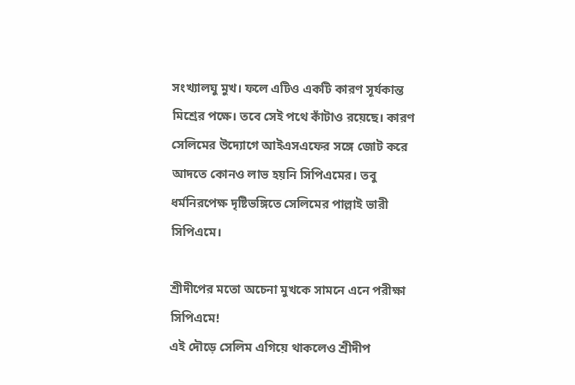সংখ্যালঘু মুখ। ফলে এটিও একটি কারণ সূর্যকান্ত মিশ্রের পক্ষে। তবে সেই পথে কাঁটাও রয়েছে। কারণ সেলিমের উদ্যোগে আইএসএফের সঙ্গে জোট করে আদতে কোনও লাভ হয়নি সিপিএমের। তবু ধর্মনিরপেক্ষ দৃষ্টিভঙ্গিতে সেলিমের পাল্লাই ভারী সিপিএমে।

শ্রীদীপের মতো অচেনা মুখকে সামনে এনে পরীক্ষা সিপিএমে!
এই দৌড়ে সেলিম এগিয়ে থাকলেও শ্রীদীপ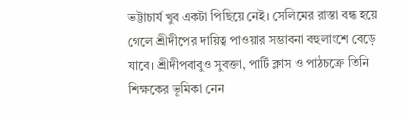ভট্টাচার্য খুব একটা পিছিয়ে নেই। সেলিমের রাস্তা বন্ধ হয়ে গেলে শ্রীদীপের দায়িত্ব পাওয়ার সম্ভাবনা বহুলাংশে বেড়ে যাবে। শ্রীদীপবাবুও সুবক্তা, পার্টি ক্লাস ও পাঠচক্রে তিনি শিক্ষকের ভূমিকা নেন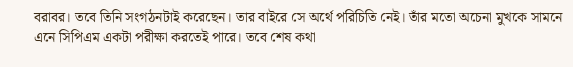বরাবর। তবে তিনি সংগঠনটাই করেছেন। তার বাইরে সে অর্থে পরিচিতি নেই। তাঁর মতো অচেনা মুখকে সামনে এনে সিপিএম একটা পরীক্ষা করতেই পারে। তবে শেষ কথা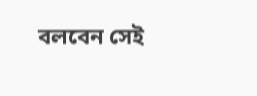বলবেন সেই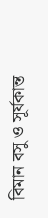বিমান বসু ও সূর্যকান্ত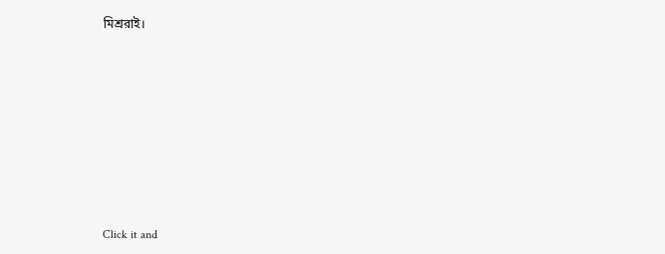মিশ্ররাই।












Click it and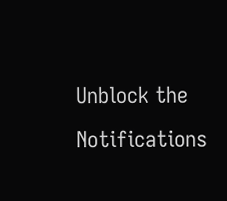Unblock the Notifications